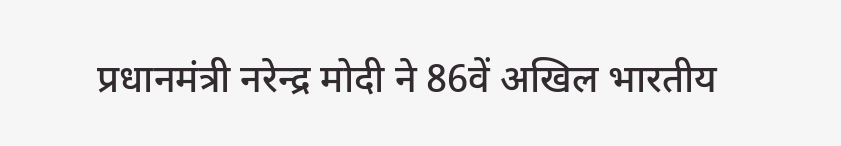प्रधानमंत्री नरेन्द्र मोदी ने 86वें अखिल भारतीय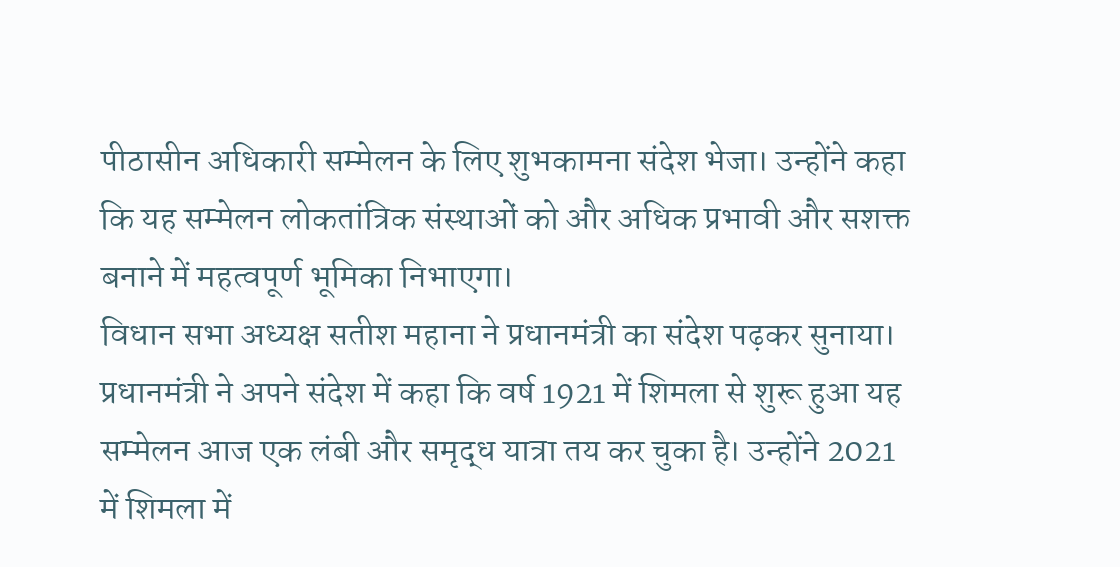पीठासीन अधिकारी सम्मेलन के लिए शुभकामना संदेश भेजा। उन्होंने कहा कि यह सम्मेलन लोकतांत्रिक संस्थाओं को और अधिक प्रभावी और सशक्त बनाने में महत्वपूर्ण भूमिका निभाएगा।
विधान सभा अध्यक्ष सतीश महाना ने प्रधानमंत्री का संदेश पढ़कर सुनाया। प्रधानमंत्री ने अपने संदेश में कहा कि वर्ष 1921 में शिमला से शुरू हुआ यह सम्मेलन आज एक लंबी और समृद्ध यात्रा तय कर चुका है। उन्होंने 2021 में शिमला में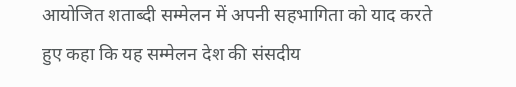आयोजित शताब्दी सम्मेलन में अपनी सहभागिता को याद करते हुए कहा कि यह सम्मेलन देश की संसदीय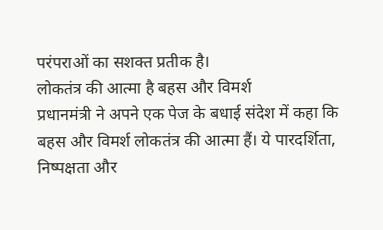परंपराओं का सशक्त प्रतीक है।
लोकतंत्र की आत्मा है बहस और विमर्श
प्रधानमंत्री ने अपने एक पेज के बधाई संदेश में कहा कि बहस और विमर्श लोकतंत्र की आत्मा हैं। ये पारदर्शिता, निष्पक्षता और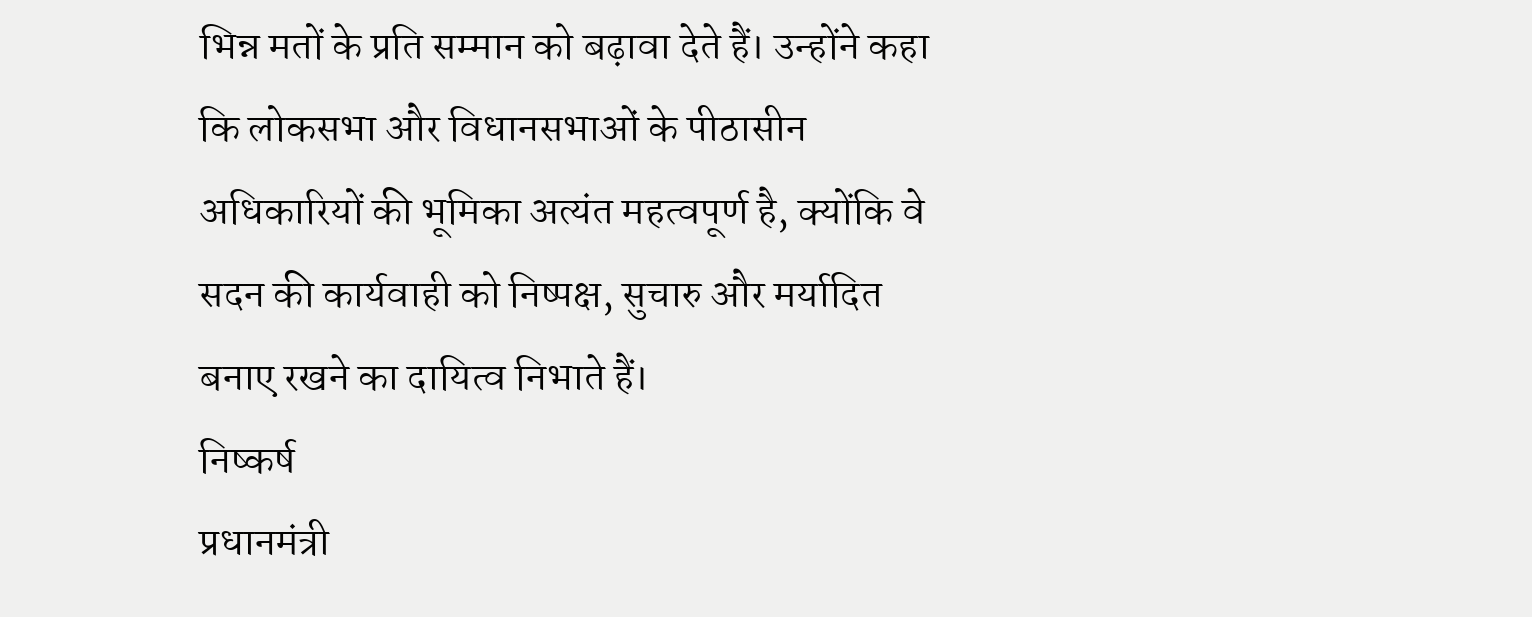भिन्न मतों के प्रति सम्मान को बढ़ावा देते हैं। उन्होंने कहा कि लोकसभा और विधानसभाओं के पीठासीन अधिकारियों की भूमिका अत्यंत महत्वपूर्ण है, क्योंकि वे सदन की कार्यवाही को निष्पक्ष, सुचारु और मर्यादित बनाए रखने का दायित्व निभाते हैं।
निष्कर्ष
प्रधानमंत्री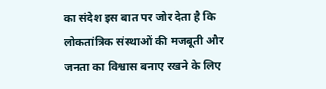का संदेश इस बात पर जोर देता है कि लोकतांत्रिक संस्थाओं की मजबूती और जनता का विश्वास बनाए रखने के लिए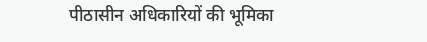पीठासीन अधिकारियों की भूमिका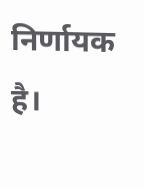निर्णायक है।